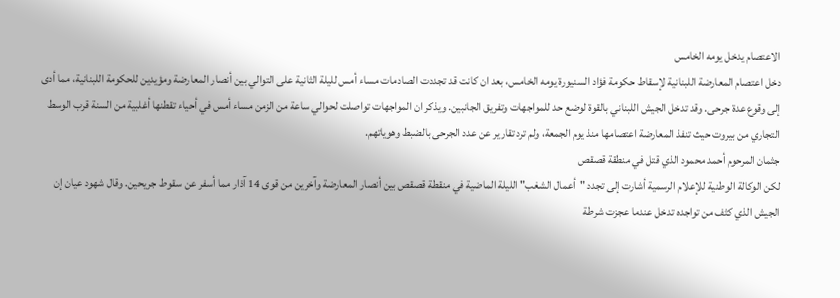الاعتصام يدخل يومه الخامس
دخل اعتصام المعارضة اللبنانية لإسقاط حكومة فؤاد السنيورة يومه الخامس، بعد ان كانت قد تجددت الصادمات مساء أمس لليلة الثانية على التوالي بين أنصار المعارضة ومؤيدين للحكومة اللبنانية، مما أدى إلى وقوع عدة جرحى. وقد تدخل الجيش اللبناني بالقوة لوضع حد للمواجهات وتفريق الجانبين. ويذكر ان المواجهات تواصلت لحوالي ساعة من الزمن مساء أمس في أحياء تقطنها أغلبية من السنة قرب الوسط التجاري من بيروت حيث تنفذ المعارضة اعتصامها منذ يوم الجمعة، ولم ترد تقارير عن عدد الجرحى بالضبط وهوياتهم.
جثمان المرحوم أحمد محمود الذي قتل في منطقة قصقص
لكن الوكالة الوطنية للإعلام الرسمية أشارت إلى تجدد "أعمال الشغب" الليلة الماضية في منقطة قصقص بين أنصار المعارضة وآخرين من قوى 14 آذار مما أسفر عن سقوط جريحين. وقال شهود عيان إن الجيش الذي كثف من تواجده تدخل عندما عجزت شرطة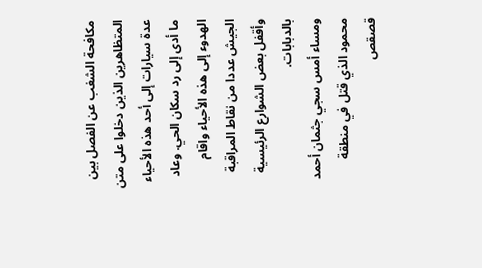مكافحة الشغب عن الفصل بين المتظاهرين الذين دخلوا على متن عدة سيارات إلى أحد هذه الأحياء ما أدى إلى رد سكان الحي. وعاد الهدوء إلى هذه الأحياء واقام الجيش عددا من نقاط المراقبة وأقفل بعض الشوارع الرئيسية بالدبابات.
ومساء أمس سجي جثمان أحمد محمود الذي قتل في منطقة قصقص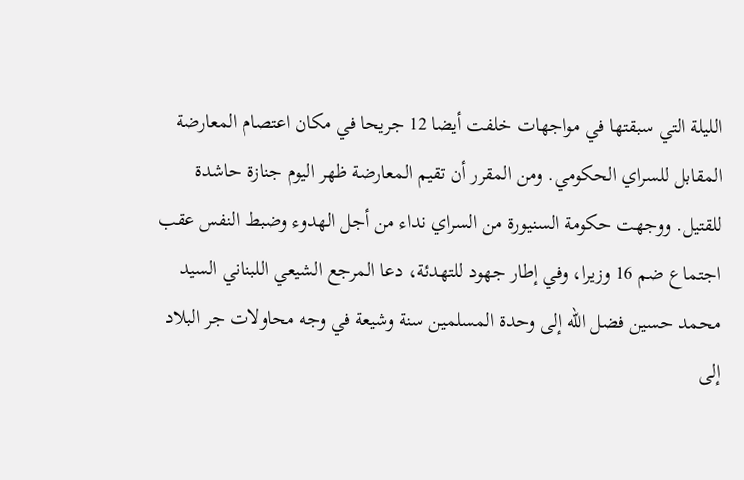الليلة التي سبقتها في مواجهات خلفت أيضا 12 جريحا في مكان اعتصام المعارضة المقابل للسراي الحكومي. ومن المقرر أن تقيم المعارضة ظهر اليوم جنازة حاشدة للقتيل. ووجهت حكومة السنيورة من السراي نداء من أجل الهدوء وضبط النفس عقب اجتماع ضم 16 وزيرا، وفي إطار جهود للتهدئة، دعا المرجع الشيعي اللبناني السيد محمد حسين فضل الله إلى وحدة المسلمين سنة وشيعة في وجه محاولات جر البلاد إلى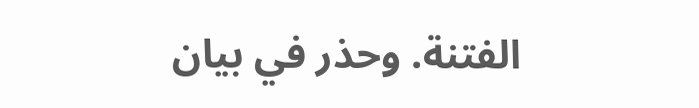الفتنة. وحذر في بيان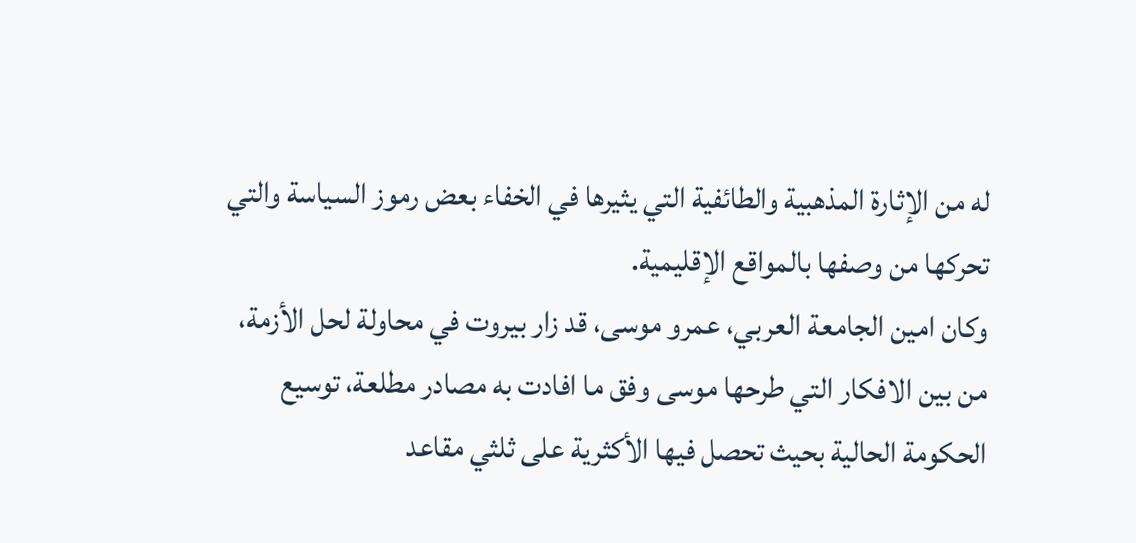له من الإثارة المذهبية والطائفية التي يثيرها في الخفاء بعض رموز السياسة والتي تحركها من وصفها بالمواقع الإقليمية.
وكان امين الجامعة العربي، عمرو موسى، قد زار بيروت في محاولة لحل الأزمة، من بين الافكار التي طرحها موسى وفق ما افادت به مصادر مطلعة، توسيع الحكومة الحالية بحيث تحصل فيها الأكثرية على ثلثي مقاعد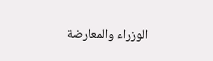الوزراء والمعارضة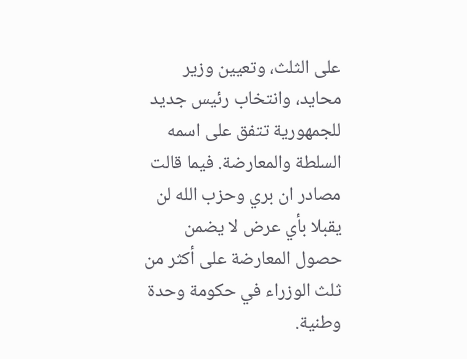على الثلث، وتعيين وزير محايد، وانتخاب رئيس جديد للجمهورية تتفق على اسمه السلطة والمعارضة. فيما قالت مصادر ان بري وحزب الله لن يقبلا بأي عرض لا يضمن حصول المعارضة على أكثر من ثلث الوزراء في حكومة وحدة وطنية.